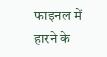फाइनल में हारने के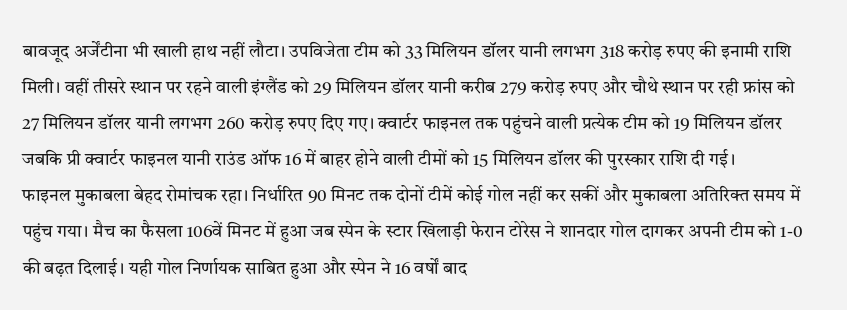बावजूद अर्जेंटीना भी खाली हाथ नहीं लौटा। उपविजेता टीम को 33 मिलियन डॉलर यानी लगभग 318 करोड़ रुपए की इनामी राशि मिली। वहीं तीसरे स्थान पर रहने वाली इंग्लैंड को 29 मिलियन डॉलर यानी करीब 279 करोड़ रुपए और चौथे स्थान पर रही फ्रांस को 27 मिलियन डॉलर यानी लगभग 260 करोड़ रुपए दिए गए। क्वार्टर फाइनल तक पहुंचने वाली प्रत्येक टीम को 19 मिलियन डॉलर जबकि प्री क्वार्टर फाइनल यानी राउंड ऑफ 16 में बाहर होने वाली टीमों को 15 मिलियन डॉलर की पुरस्कार राशि दी गई।
फाइनल मुकाबला बेहद रोमांचक रहा। निर्धारित 90 मिनट तक दोनों टीमें कोई गोल नहीं कर सकीं और मुकाबला अतिरिक्त समय में पहुंच गया। मैच का फैसला 106वें मिनट में हुआ जब स्पेन के स्टार खिलाड़ी फेरान टोरेस ने शानदार गोल दागकर अपनी टीम को 1-0 की बढ़त दिलाई। यही गोल निर्णायक साबित हुआ और स्पेन ने 16 वर्षों बाद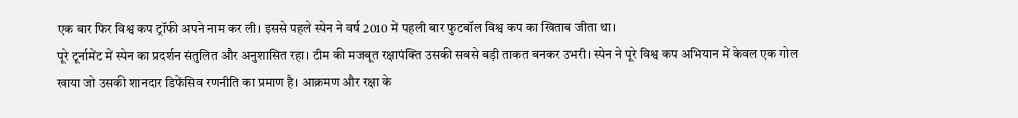एक बार फिर विश्व कप ट्रॉफी अपने नाम कर ली। इससे पहले स्पेन ने वर्ष 2010 में पहली बार फुटबॉल विश्व कप का खिताब जीता था।
पूरे टूर्नामेंट में स्पेन का प्रदर्शन संतुलित और अनुशासित रहा। टीम की मजबूत रक्षापंक्ति उसकी सबसे बड़ी ताकत बनकर उभरी। स्पेन ने पूरे विश्व कप अभियान में केवल एक गोल खाया जो उसकी शानदार डिफेंसिव रणनीति का प्रमाण है। आक्रमण और रक्षा के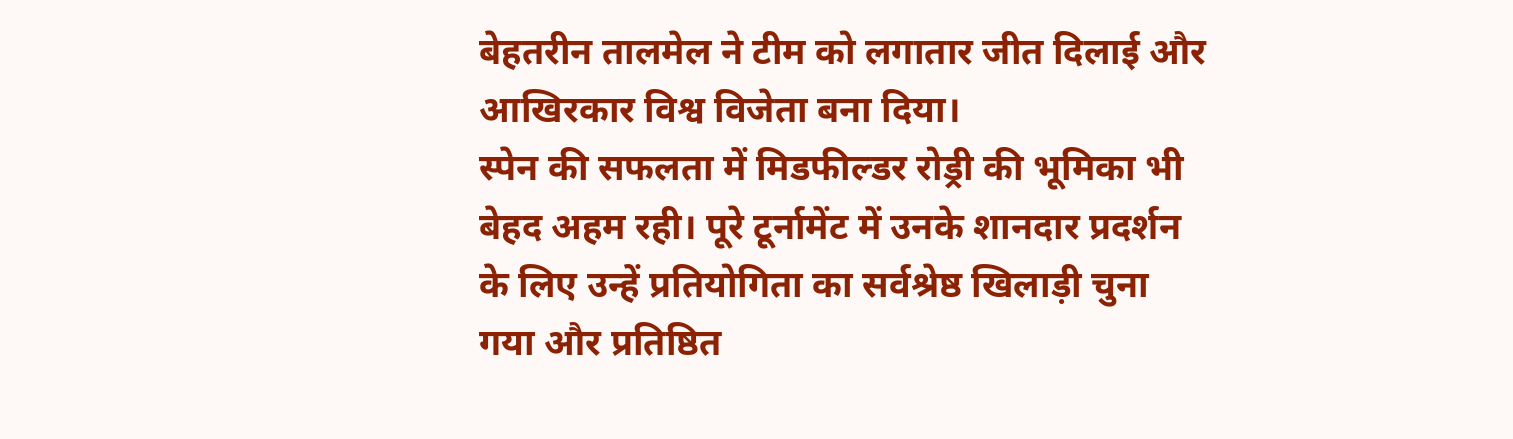बेहतरीन तालमेल ने टीम को लगातार जीत दिलाई और आखिरकार विश्व विजेता बना दिया।
स्पेन की सफलता में मिडफील्डर रोड्री की भूमिका भी बेहद अहम रही। पूरे टूर्नामेंट में उनके शानदार प्रदर्शन के लिए उन्हें प्रतियोगिता का सर्वश्रेष्ठ खिलाड़ी चुना गया और प्रतिष्ठित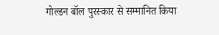गोल्डन बॉल पुरस्कार से सम्मानित किया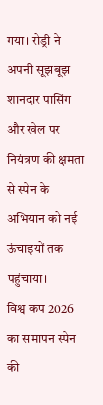गया। रोड्री ने अपनी सूझबूझ शानदार पासिंग और खेल पर नियंत्रण की क्षमता से स्पेन के अभियान को नई ऊंचाइयों तक पहुंचाया।
विश्व कप 2026 का समापन स्पेन की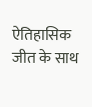ऐतिहासिक जीत के साथ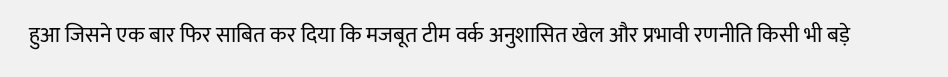हुआ जिसने एक बार फिर साबित कर दिया कि मजबूत टीम वर्क अनुशासित खेल और प्रभावी रणनीति किसी भी बड़े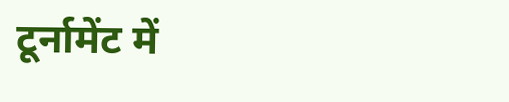टूर्नामेंट में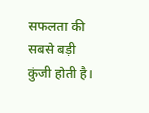सफलता की सबसे बड़ी कुंजी होती है।